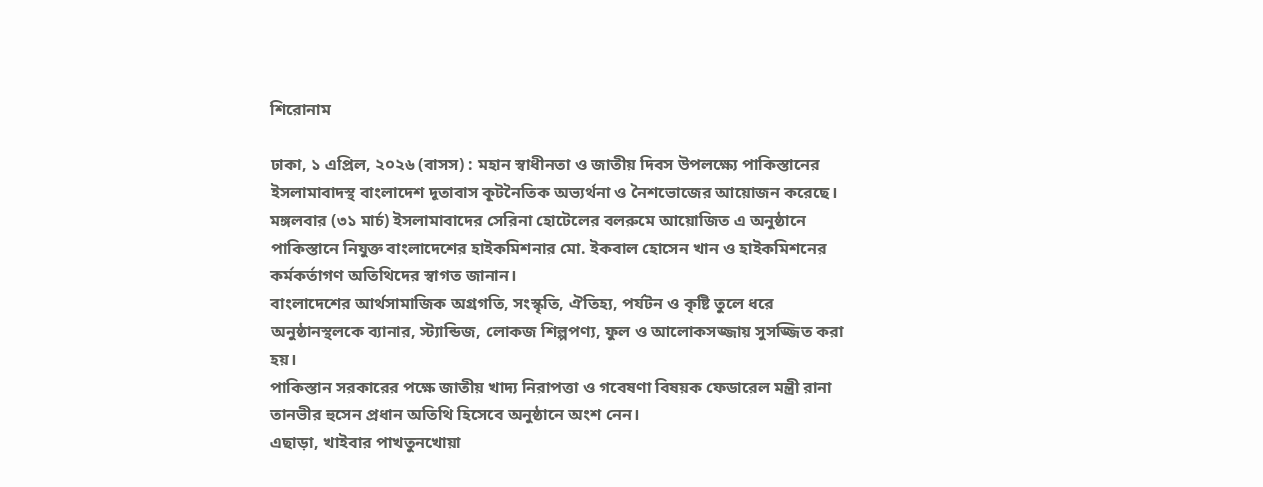শিরোনাম

ঢাকা, ১ এপ্রিল, ২০২৬ (বাসস) : মহান স্বাধীনতা ও জাতীয় দিবস উপলক্ষ্যে পাকিস্তানের ইসলামাবাদস্থ বাংলাদেশ দূতাবাস কূটনৈতিক অভ্যর্থনা ও নৈশভোজের আয়োজন করেছে।
মঙ্গলবার (৩১ মার্চ) ইসলামাবাদের সেরিনা হোটেলের বলরুমে আয়োজিত এ অনুষ্ঠানে পাকিস্তানে নিযুক্ত বাংলাদেশের হাইকমিশনার মো. ইকবাল হোসেন খান ও হাইকমিশনের কর্মকর্তাগণ অতিথিদের স্বাগত জানান।
বাংলাদেশের আর্থসামাজিক অগ্রগতি, সংস্কৃতি, ঐতিহ্য, পর্যটন ও কৃষ্টি তুলে ধরে অনুষ্ঠানস্থলকে ব্যানার, স্ট্যান্ডিজ, লোকজ শিল্পপণ্য, ফুল ও আলোকসজ্জায় সুসজ্জিত করা হয়।
পাকিস্তান সরকারের পক্ষে জাতীয় খাদ্য নিরাপত্তা ও গবেষণা বিষয়ক ফেডারেল মন্ত্রী রানা তানভীর হুসেন প্রধান অতিথি হিসেবে অনুষ্ঠানে অংশ নেন।
এছাড়া, খাইবার পাখতুনখোয়া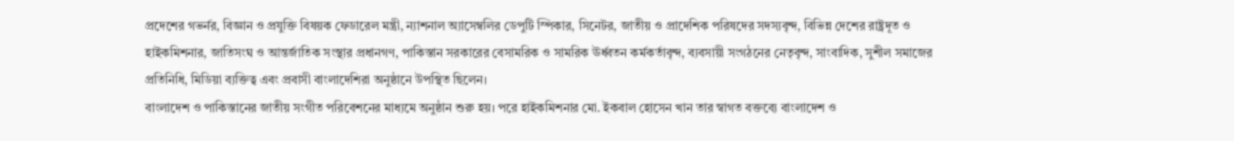প্রদেশের গভর্নর, বিজ্ঞান ও প্রযুক্তি বিষয়ক ফেডারেল মন্ত্রী, ন্যাশনাল অ্যাসেম্বলির ডেপুটি স্পিকার, সিনেটর, জাতীয় ও প্রাদেশিক পরিষদের সদস্যবৃন্দ, বিভিন্ন দেশের রাষ্ট্রদূত ও হাইকমিশনার, জাতিসংঘ ও আন্তর্জাতিক সংস্থার প্রধানগণ, পাকিস্তান সরকারের বেসামরিক ও সামরিক ঊর্ধ্বতন কর্মকর্তাবৃন্দ, ব্যবসায়ী সংগঠনের নেতৃবৃন্দ, সাংবাদিক, সুশীল সমাজের প্রতিনিধি, মিডিয়া ব্যক্তিত্ব এবং প্রবাসী বাংলাদেশিরা অনুষ্ঠানে উপস্থিত ছিলেন।
বাংলাদেশ ও পাকিস্তানের জাতীয় সংগীত পরিবেশনের মাধ্যমে অনুষ্ঠান শুরু হয়। পরে হাইকমিশনার মো. ইকবাল হোসেন খান তার স্বাগত বক্তব্যে বাংলাদেশ ও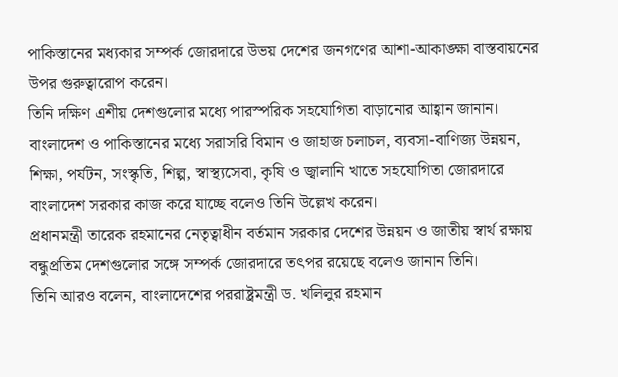পাকিস্তানের মধ্যকার সম্পর্ক জোরদারে উভয় দেশের জনগণের আশা-আকাঙ্ক্ষা বাস্তবায়নের উপর গুরুত্বারোপ করেন।
তিনি দক্ষিণ এশীয় দেশগুলোর মধ্যে পারস্পরিক সহযোগিতা বাড়ানোর আহ্বান জানান। বাংলাদেশ ও পাকিস্তানের মধ্যে সরাসরি বিমান ও জাহাজ চলাচল, ব্যবসা-বাণিজ্য উন্নয়ন, শিক্ষা, পর্যটন, সংস্কৃতি, শিল্প, স্বাস্থ্যসেবা, কৃষি ও জ্বালানি খাতে সহযোগিতা জোরদারে বাংলাদেশ সরকার কাজ করে যাচ্ছে বলেও তিনি উল্লেখ করেন।
প্রধানমন্ত্রী তারেক রহমানের নেতৃত্বাধীন বর্তমান সরকার দেশের উন্নয়ন ও জাতীয় স্বার্থ রক্ষায় বন্ধুপ্রতিম দেশগুলোর সঙ্গে সম্পর্ক জোরদারে তৎপর রয়েছে বলেও জানান তিনি।
তিনি আরও বলেন, বাংলাদেশের পররাষ্ট্রমন্ত্রী ড. খলিলুর রহমান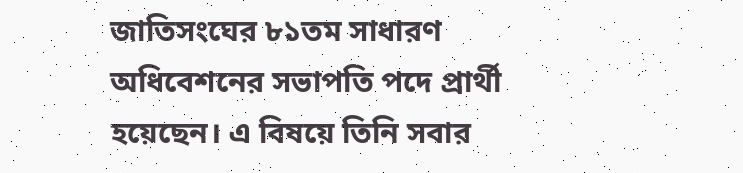জাতিসংঘের ৮১তম সাধারণ অধিবেশনের সভাপতি পদে প্রার্থী হয়েছেন। এ বিষয়ে তিনি সবার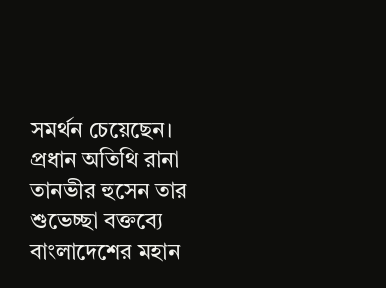সমর্থন চেয়েছেন।
প্রধান অতিথি রানা তানভীর হুসেন তার শুভেচ্ছা বক্তব্যে বাংলাদেশের মহান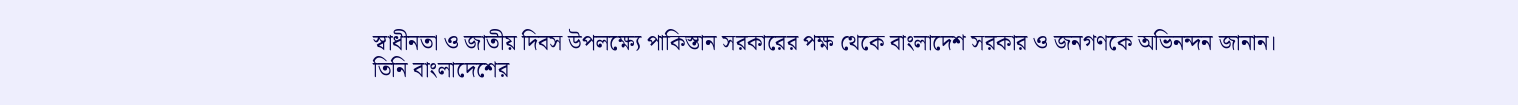স্বাধীনতা ও জাতীয় দিবস উপলক্ষ্যে পাকিস্তান সরকারের পক্ষ থেকে বাংলাদেশ সরকার ও জনগণকে অভিনন্দন জানান।
তিনি বাংলাদেশের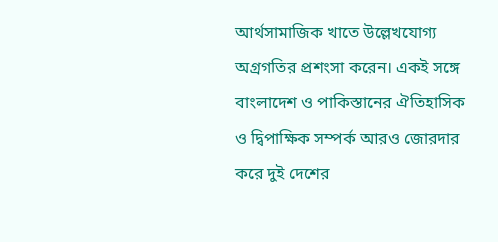আর্থসামাজিক খাতে উল্লেখযোগ্য অগ্রগতির প্রশংসা করেন। একই সঙ্গে বাংলাদেশ ও পাকিস্তানের ঐতিহাসিক ও দ্বিপাক্ষিক সম্পর্ক আরও জোরদার করে দুই দেশের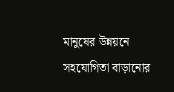মানুষের উন্নয়নে সহযোগিতা বাড়ানোর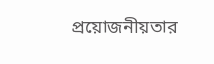প্রয়োজনীয়তার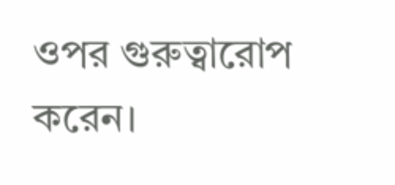ওপর গুরুত্বারোপ করেন।